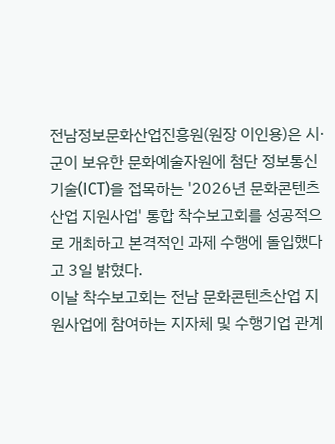전남정보문화산업진흥원(원장 이인용)은 시·군이 보유한 문화예술자원에 첨단 정보통신기술(ICT)을 접목하는 '2026년 문화콘텐츠산업 지원사업' 통합 착수보고회를 성공적으로 개최하고 본격적인 과제 수행에 돌입했다고 3일 밝혔다.
이날 착수보고회는 전남 문화콘텐츠산업 지원사업에 참여하는 지자체 및 수행기업 관계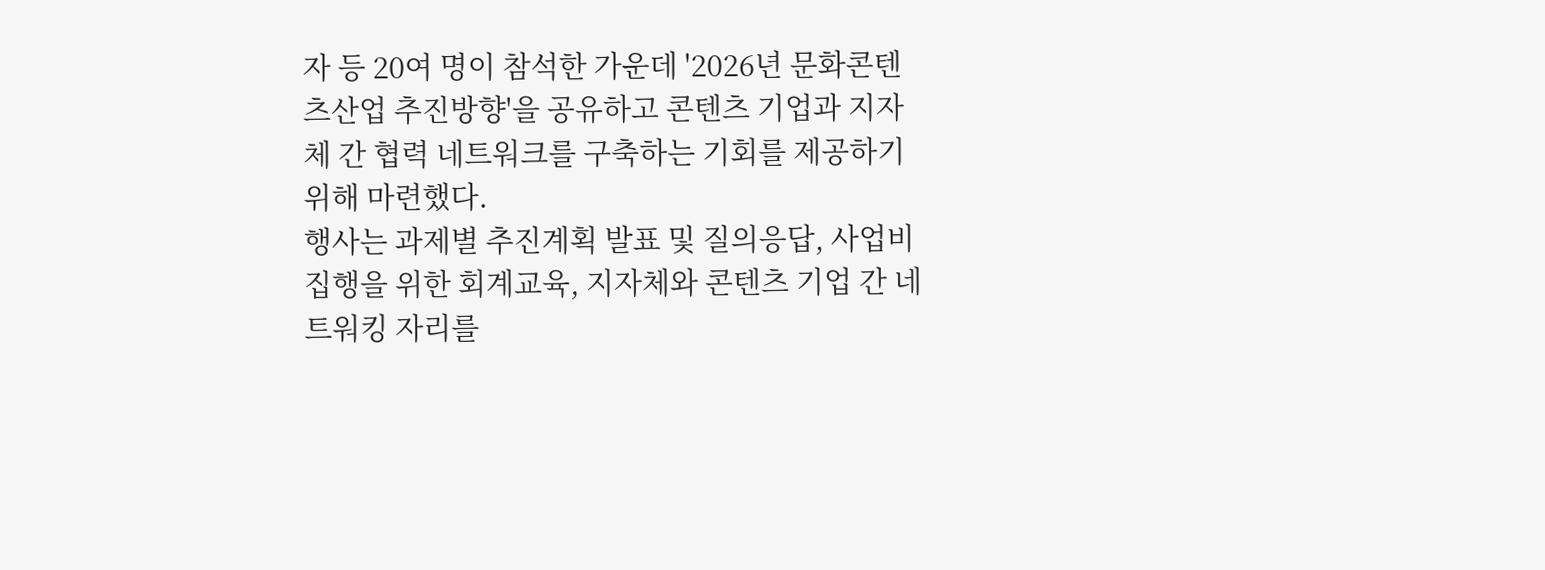자 등 20여 명이 참석한 가운데 '2026년 문화콘텐츠산업 추진방향'을 공유하고 콘텐츠 기업과 지자체 간 협력 네트워크를 구축하는 기회를 제공하기 위해 마련했다.
행사는 과제별 추진계획 발표 및 질의응답, 사업비 집행을 위한 회계교육, 지자체와 콘텐츠 기업 간 네트워킹 자리를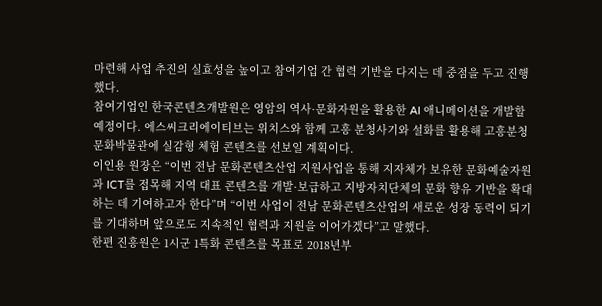마련해 사업 추진의 실효성을 높이고 참여기업 간 협력 기반을 다지는 데 중점을 두고 진행했다.
참여기업인 한국콘텐츠개발원은 영암의 역사·문화자원을 활용한 AI 애니메이션을 개발할 예정이다. 에스씨크리에이티브는 위치스와 함께 고흥 분청사기와 설화를 활용해 고흥분청문화박물관에 실감형 체험 콘텐츠를 선보일 계획이다.
이인용 원장은 “이번 전남 문화콘텐츠산업 지원사업을 통해 지자체가 보유한 문화예술자원과 ICT를 접목해 지역 대표 콘텐츠를 개발·보급하고 지방자치단체의 문화 향유 기반을 확대하는 데 기여하고자 한다”며 “이번 사업이 전남 문화콘텐츠산업의 새로운 성장 동력이 되기를 기대하며 앞으로도 지속적인 협력과 지원을 이어가겠다”고 말했다.
한편 진흥원은 1시군 1특화 콘텐츠를 목표로 2018년부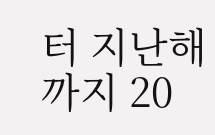터 지난해까지 20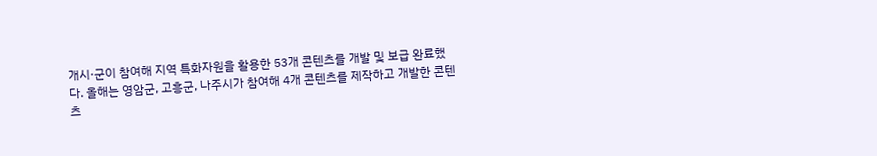개시·군이 참여해 지역 특화자원을 활용한 53개 콘텐츠를 개발 및 보급 완료했다. 올해는 영암군, 고흥군, 나주시가 참여해 4개 콘텐츠를 제작하고 개발한 콘텐츠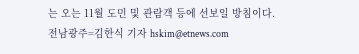는 오는 11월 도민 및 관람객 등에 선보일 방침이다.
전남광주=김한식 기자 hskim@etnews.com